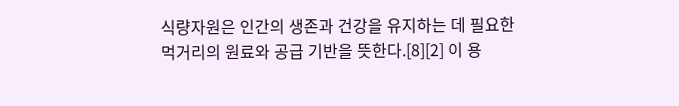식량자원은 인간의 생존과 건강을 유지하는 데 필요한 먹거리의 원료와 공급 기반을 뜻한다.[8][2] 이 용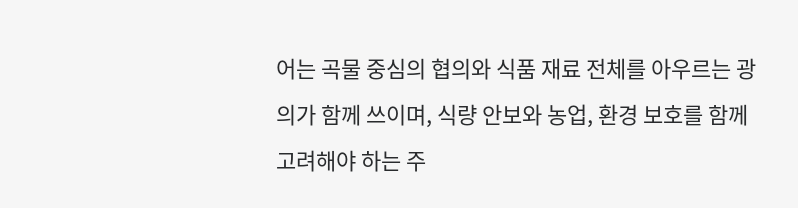어는 곡물 중심의 협의와 식품 재료 전체를 아우르는 광의가 함께 쓰이며, 식량 안보와 농업, 환경 보호를 함께 고려해야 하는 주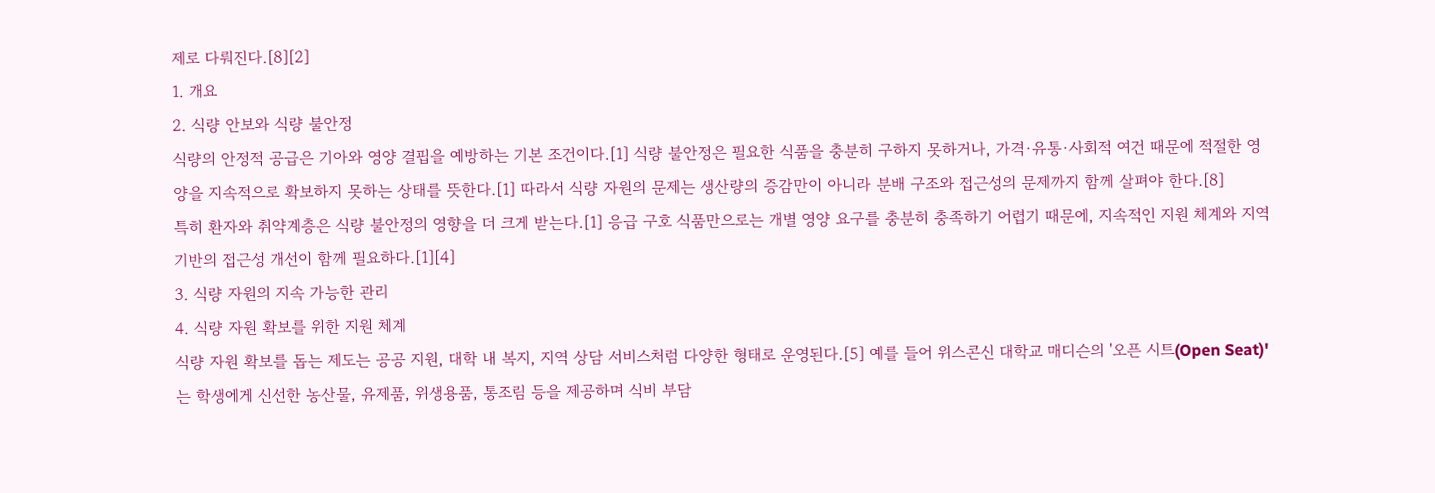제로 다뤄진다.[8][2]
1. 개요
2. 식량 안보와 식량 불안정
식량의 안정적 공급은 기아와 영양 결핍을 예방하는 기본 조건이다.[1] 식량 불안정은 필요한 식품을 충분히 구하지 못하거나, 가격·유통·사회적 여건 때문에 적절한 영양을 지속적으로 확보하지 못하는 상태를 뜻한다.[1] 따라서 식량 자원의 문제는 생산량의 증감만이 아니라 분배 구조와 접근성의 문제까지 함께 살펴야 한다.[8]
특히 환자와 취약계층은 식량 불안정의 영향을 더 크게 받는다.[1] 응급 구호 식품만으로는 개별 영양 요구를 충분히 충족하기 어렵기 때문에, 지속적인 지원 체계와 지역 기반의 접근성 개선이 함께 필요하다.[1][4]
3. 식량 자원의 지속 가능한 관리
4. 식량 자원 확보를 위한 지원 체계
식량 자원 확보를 돕는 제도는 공공 지원, 대학 내 복지, 지역 상담 서비스처럼 다양한 형태로 운영된다.[5] 예를 들어 위스콘신 대학교 매디슨의 '오픈 시트(Open Seat)'는 학생에게 신선한 농산물, 유제품, 위생용품, 통조림 등을 제공하며 식비 부담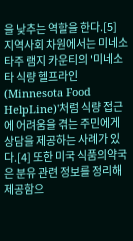을 낮추는 역할을 한다.[5]
지역사회 차원에서는 미네소타주 램지 카운티의 '미네소타 식량 헬프라인(Minnesota Food HelpLine)'처럼 식량 접근에 어려움을 겪는 주민에게 상담을 제공하는 사례가 있다.[4] 또한 미국 식품의약국은 분유 관련 정보를 정리해 제공함으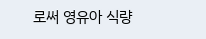로써 영유아 식량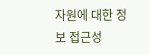자원에 대한 정보 접근성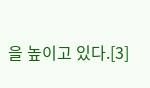을 높이고 있다.[3]